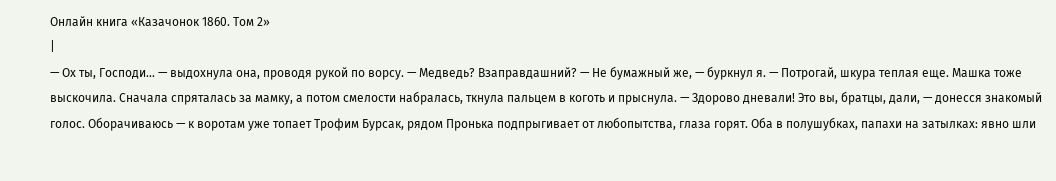Онлайн книга «Казачонок 1860. Том 2»
|
— Ох ты, Господи… — выдохнула она, проводя рукой по ворсу. — Медведь? Взаправдашний? — Не бумажный же, — буркнул я. — Потрогай, шкура теплая еще. Машка тоже выскочила. Сначала спряталась за мамку, а потом смелости набралась, ткнула пальцем в коготь и прыснула. — Здорово дневали! Это вы, братцы, дали, — донесся знакомый голос. Оборачиваюсь — к воротам уже топает Трофим Бурсак, рядом Пронька подпрыгивает от любопытства, глаза горят. Оба в полушубках, папахи на затылках: явно шли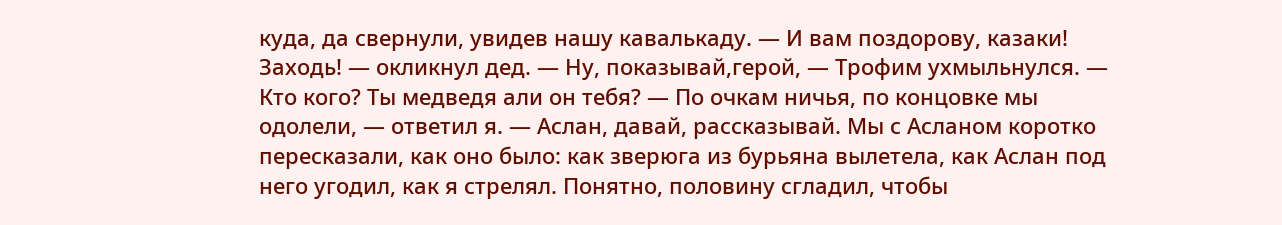куда, да свернули, увидев нашу кавалькаду. — И вам поздорову, казаки! Заходь! — окликнул дед. — Ну, показывай,герой, — Трофим ухмыльнулся. — Кто кого? Ты медведя али он тебя? — По очкам ничья, по концовке мы одолели, — ответил я. — Аслан, давай, рассказывай. Мы с Асланом коротко пересказали, как оно было: как зверюга из бурьяна вылетела, как Аслан под него угодил, как я стрелял. Понятно, половину сгладил, чтобы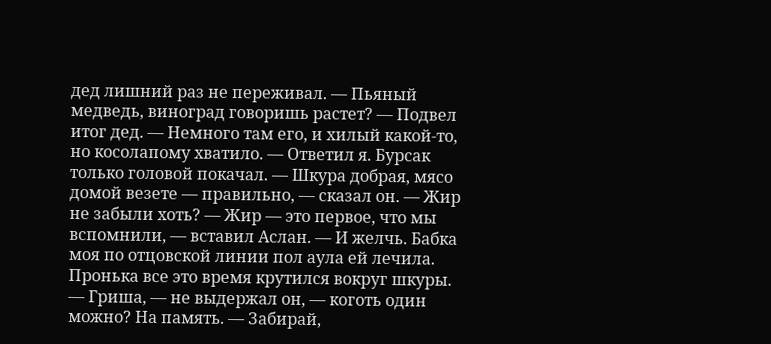дед лишний раз не переживал. — Пьяный медведь, виноград говоришь растет? — Подвел итог дед. — Немного там его, и хилый какой-то, но косолапому хватило. — Ответил я. Бурсак только головой покачал. — Шкура добрая, мясо домой везете — правильно, — сказал он. — Жир не забыли хоть? — Жир — это первое, что мы вспомнили, — вставил Аслан. — И желчь. Бабка моя по отцовской линии пол аула ей лечила. Пронька все это время крутился вокруг шкуры. — Гриша, — не выдержал он, — коготь один можно? На память. — Забирай,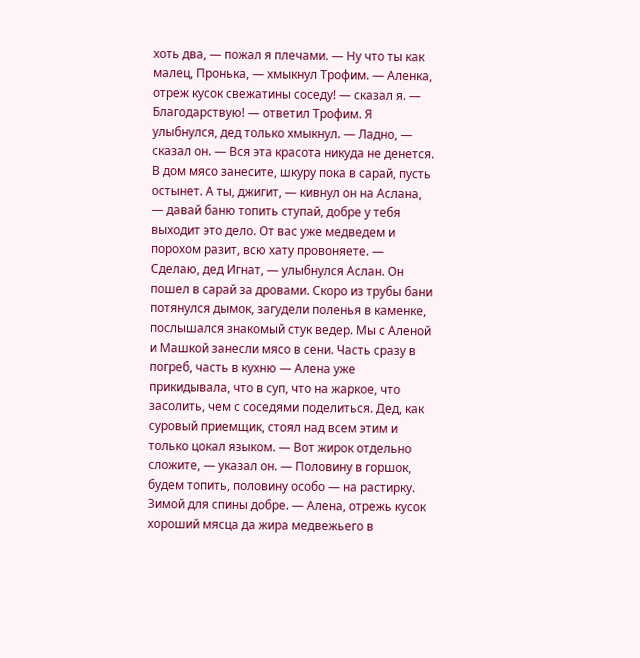хоть два, — пожал я плечами. — Ну что ты как малец, Пронька, — хмыкнул Трофим. — Аленка, отреж кусок свежатины соседу! — сказал я. — Благодарствую! — ответил Трофим. Я улыбнулся, дед только хмыкнул. — Ладно, — сказал он. — Вся эта красота никуда не денется. В дом мясо занесите, шкуру пока в сарай, пусть остынет. А ты, джигит, — кивнул он на Аслана, — давай баню топить ступай, добре у тебя выходит это дело. От вас уже медведем и порохом разит, всю хату провоняете. — Сделаю, дед Игнат, — улыбнулся Аслан. Он пошел в сарай за дровами. Скоро из трубы бани потянулся дымок, загудели поленья в каменке, послышался знакомый стук ведер. Мы с Аленой и Машкой занесли мясо в сени. Часть сразу в погреб, часть в кухню — Алена уже прикидывала, что в суп, что на жаркое, что засолить, чем с соседями поделиться. Дед, как суровый приемщик, стоял над всем этим и только цокал языком. — Вот жирок отдельно сложите, — указал он. — Половину в горшок, будем топить, половину особо — на растирку. Зимой для спины добре. — Алена, отрежь кусок хороший мясца да жира медвежьего в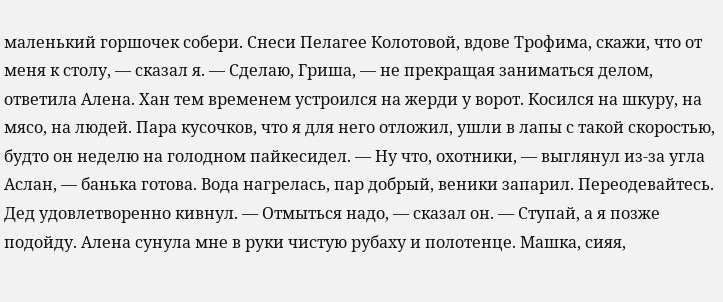маленький горшочек собери. Снеси Пелагее Колотовой, вдове Трофима, скажи, что от меня к столу, — сказал я. — Сделаю, Гриша, — не прекращая заниматься делом, ответила Алена. Хан тем временем устроился на жерди у ворот. Косился на шкуру, на мясо, на людей. Пара кусочков, что я для него отложил, ушли в лапы с такой скоростью, будто он неделю на голодном пайкесидел. — Ну что, охотники, — выглянул из-за угла Аслан, — банька готова. Вода нагрелась, пар добрый, веники запарил. Переодевайтесь. Дед удовлетворенно кивнул. — Отмыться надо, — сказал он. — Ступай, а я позже подойду. Алена сунула мне в руки чистую рубаху и полотенце. Машка, сияя,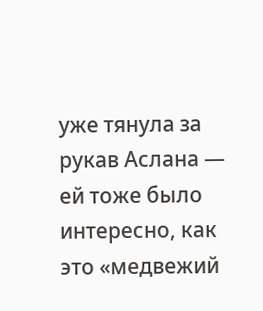уже тянула за рукав Аслана — ей тоже было интересно, как это «медвежий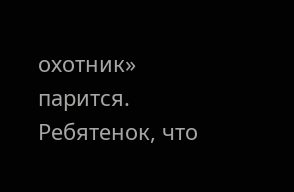охотник» парится. Ребятенок, что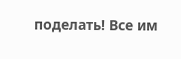поделать! Все им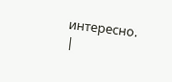интересно. |